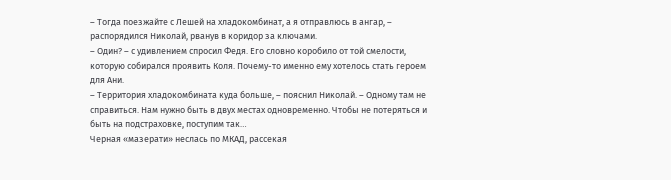– Тогда поезжайте с Лешей на хладокомбинат, а я отправлюсь в ангар, – распорядился Николай, рванув в коридор за ключами.
– Один? – с удивлением спросил Федя. Его словно коробило от той смелости, которую собирался проявить Коля. Почему-то именно ему хотелось стать героем для Ани.
– Территория хладокомбината куда больше, – пояснил Николай. – Одному там не справиться. Нам нужно быть в двух местах одновременно. Чтобы не потеряться и быть на подстраховке, поступим так…
Черная «мазерати» неслась по МКАД, рассекая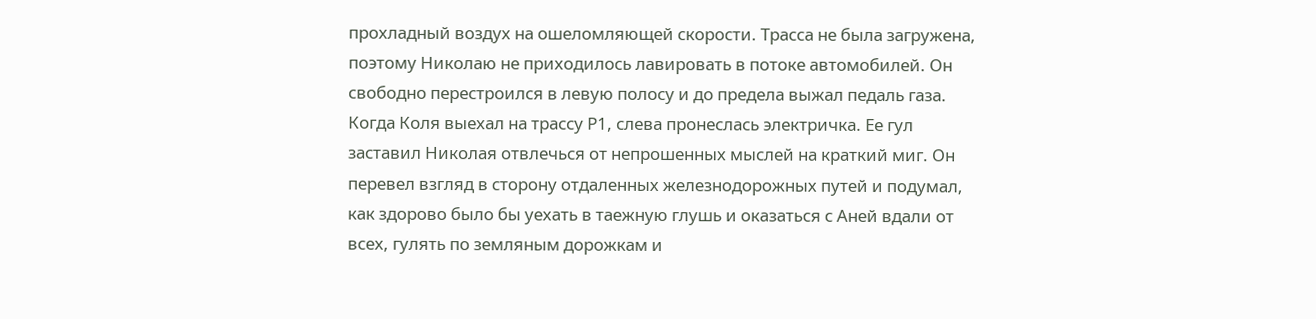прохладный воздух на ошеломляющей скорости. Трасса не была загружена, поэтому Николаю не приходилось лавировать в потоке автомобилей. Он свободно перестроился в левую полосу и до предела выжал педаль газа.
Когда Коля выехал на трассу Р1, слева пронеслась электричка. Ее гул заставил Николая отвлечься от непрошенных мыслей на краткий миг. Он перевел взгляд в сторону отдаленных железнодорожных путей и подумал, как здорово было бы уехать в таежную глушь и оказаться с Аней вдали от всех, гулять по земляным дорожкам и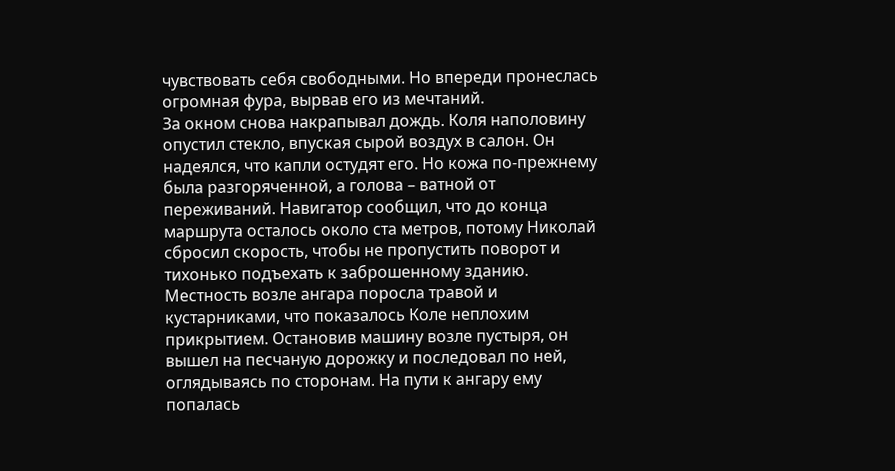чувствовать себя свободными. Но впереди пронеслась огромная фура, вырвав его из мечтаний.
За окном снова накрапывал дождь. Коля наполовину опустил стекло, впуская сырой воздух в салон. Он надеялся, что капли остудят его. Но кожа по-прежнему была разгоряченной, а голова – ватной от переживаний. Навигатор сообщил, что до конца маршрута осталось около ста метров, потому Николай сбросил скорость, чтобы не пропустить поворот и тихонько подъехать к заброшенному зданию.
Местность возле ангара поросла травой и кустарниками, что показалось Коле неплохим прикрытием. Остановив машину возле пустыря, он вышел на песчаную дорожку и последовал по ней, оглядываясь по сторонам. На пути к ангару ему попалась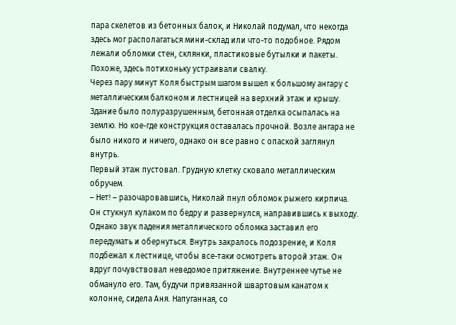пара скелетов из бетонных балок, и Николай подумал, что некогда здесь мог располагаться мини-склад или что-то подобное. Рядом лежали обломки стен, склянки, пластиковые бутылки и пакеты. Похоже, здесь потихоньку устраивали свалку.
Через пару минут Коля быстрым шагом вышел к большому ангару с металлическим балконом и лестницей на верхний этаж и крышу. Здание было полуразрушенным, бетонная отделка осыпалась на землю. Но кое-где конструкция оставалась прочной. Возле ангара не было никого и ничего, однако он все равно с опаской заглянул внутрь.
Первый этаж пустовал. Грудную клетку сковало металлическим обручем.
– Нет! – разочаровавшись, Николай пнул обломок рыжего кирпича.
Он стукнул кулаком по бедру и развернулся, направившись к выходу. Однако звук падения металлического обломка заставил его передумать и обернуться. Внутрь закралось подозрение, и Коля подбежал к лестнице, чтобы все-таки осмотреть второй этаж. Он вдруг почувствовал неведомое притяжение. Внутреннее чутье не обмануло его. Там, будучи привязанной швартовым канатом к колонне, сидела Аня. Напуганная, со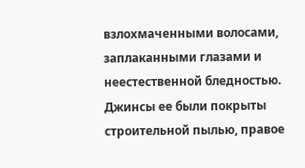взлохмаченными волосами, заплаканными глазами и неестественной бледностью. Джинсы ее были покрыты строительной пылью, правое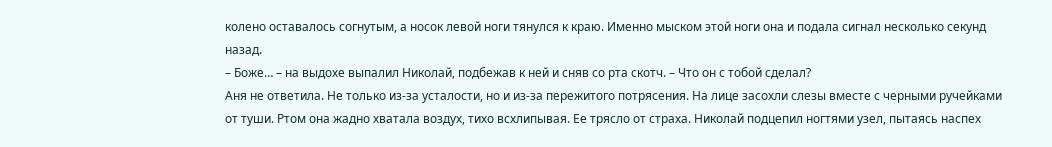колено оставалось согнутым, а носок левой ноги тянулся к краю. Именно мыском этой ноги она и подала сигнал несколько секунд назад.
– Боже… – на выдохе выпалил Николай, подбежав к ней и сняв со рта скотч. – Что он с тобой сделал?
Аня не ответила. Не только из-за усталости, но и из-за пережитого потрясения. На лице засохли слезы вместе с черными ручейками от туши. Ртом она жадно хватала воздух, тихо всхлипывая. Ее трясло от страха. Николай подцепил ногтями узел, пытаясь наспех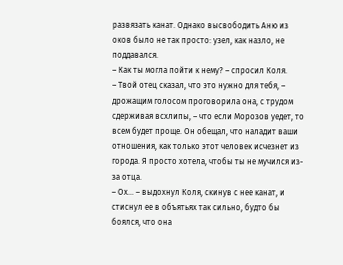развязать канат. Однако высвободить Аню из оков было не так просто: узел, как назло, не поддавался.
– Как ты могла пойти к нему? – спросил Коля.
– Твой отец сказал, что это нужно для тебя, – дрожащим голосом проговорила она, с трудом сдерживая всхлипы, – что если Морозов уедет, то всем будет проще. Он обещал, что наладит ваши отношения, как только этот человек исчезнет из города. Я просто хотела, чтобы ты не мучился из-за отца.
– Ох… – выдохнул Коля, скинув с нее канат, и стиснул ее в объятьях так сильно, будто бы боялся, что она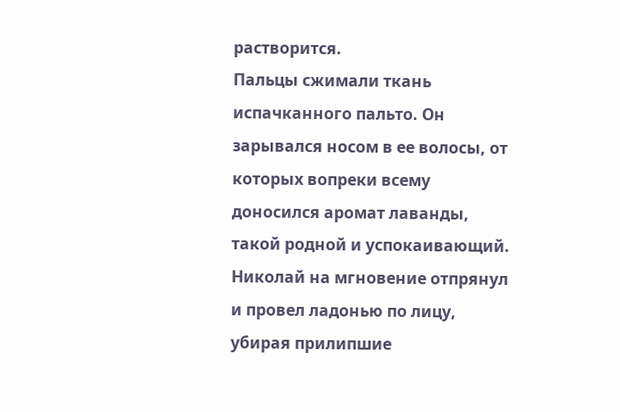растворится.
Пальцы сжимали ткань испачканного пальто. Он зарывался носом в ее волосы, от которых вопреки всему доносился аромат лаванды, такой родной и успокаивающий. Николай на мгновение отпрянул и провел ладонью по лицу, убирая прилипшие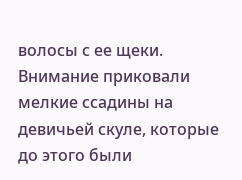волосы с ее щеки. Внимание приковали мелкие ссадины на девичьей скуле, которые до этого были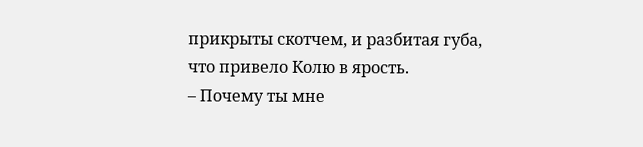прикрыты скотчем, и разбитая губа, что привело Колю в ярость.
– Почему ты мне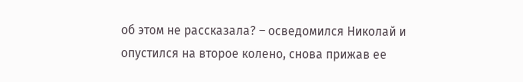об этом не рассказала? – осведомился Николай и опустился на второе колено, снова прижав ее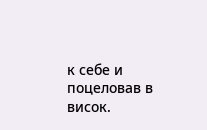к себе и поцеловав в висок.